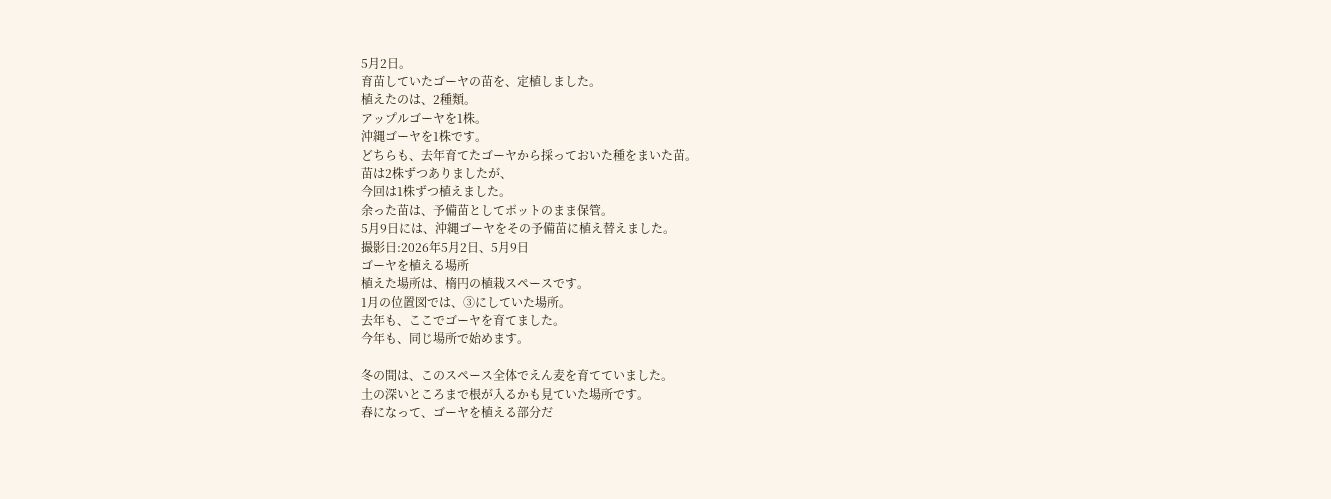5月2日。
育苗していたゴーヤの苗を、定植しました。
植えたのは、2種類。
アップルゴーヤを1株。
沖縄ゴーヤを1株です。
どちらも、去年育てたゴーヤから採っておいた種をまいた苗。
苗は2株ずつありましたが、
今回は1株ずつ植えました。
余った苗は、予備苗としてポットのまま保管。
5月9日には、沖縄ゴーヤをその予備苗に植え替えました。
撮影日:2026年5月2日、5月9日
ゴーヤを植える場所
植えた場所は、楕円の植栽スペースです。
1月の位置図では、③にしていた場所。
去年も、ここでゴーヤを育てました。
今年も、同じ場所で始めます。

冬の間は、このスペース全体でえん麦を育てていました。
土の深いところまで根が入るかも見ていた場所です。
春になって、ゴーヤを植える部分だ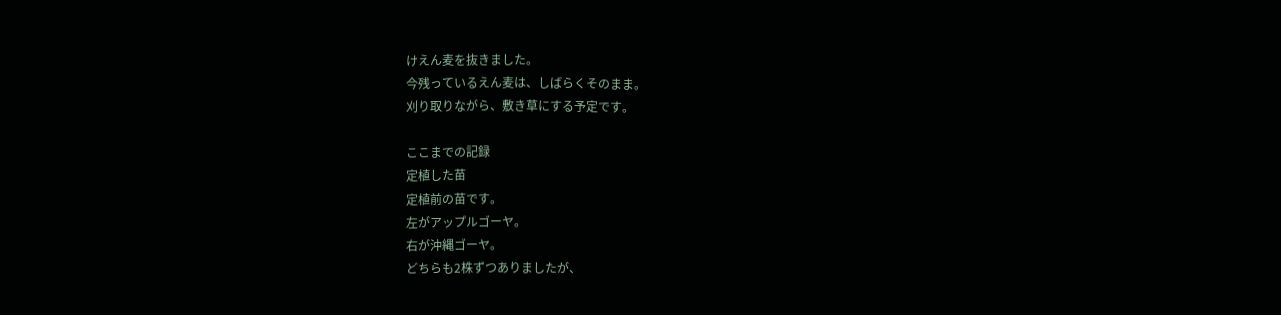けえん麦を抜きました。
今残っているえん麦は、しばらくそのまま。
刈り取りながら、敷き草にする予定です。

ここまでの記録
定植した苗
定植前の苗です。
左がアップルゴーヤ。
右が沖縄ゴーヤ。
どちらも2株ずつありましたが、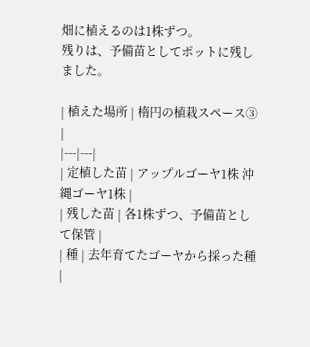畑に植えるのは1株ずつ。
残りは、予備苗としてポットに残しました。

| 植えた場所 | 楕円の植栽スペース③ |
|---|---|
| 定植した苗 | アップルゴーヤ1株 沖縄ゴーヤ1株 |
| 残した苗 | 各1株ずつ、予備苗として保管 |
| 種 | 去年育てたゴーヤから採った種 |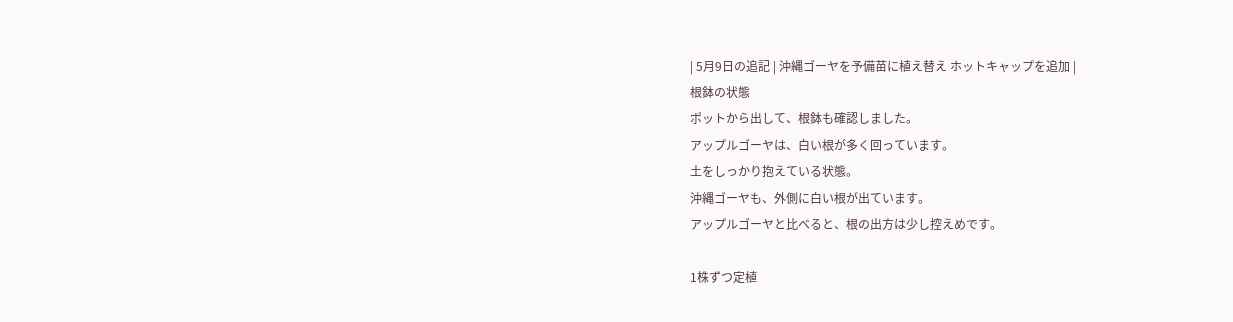| 5月9日の追記 | 沖縄ゴーヤを予備苗に植え替え ホットキャップを追加 |
根鉢の状態
ポットから出して、根鉢も確認しました。
アップルゴーヤは、白い根が多く回っています。
土をしっかり抱えている状態。
沖縄ゴーヤも、外側に白い根が出ています。
アップルゴーヤと比べると、根の出方は少し控えめです。

1株ずつ定植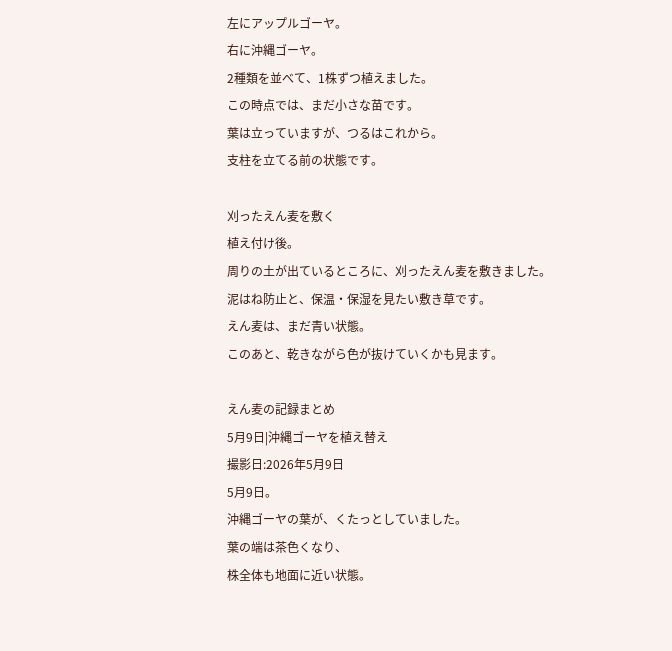左にアップルゴーヤ。
右に沖縄ゴーヤ。
2種類を並べて、1株ずつ植えました。
この時点では、まだ小さな苗です。
葉は立っていますが、つるはこれから。
支柱を立てる前の状態です。

刈ったえん麦を敷く
植え付け後。
周りの土が出ているところに、刈ったえん麦を敷きました。
泥はね防止と、保温・保湿を見たい敷き草です。
えん麦は、まだ青い状態。
このあと、乾きながら色が抜けていくかも見ます。

えん麦の記録まとめ
5月9日|沖縄ゴーヤを植え替え
撮影日:2026年5月9日
5月9日。
沖縄ゴーヤの葉が、くたっとしていました。
葉の端は茶色くなり、
株全体も地面に近い状態。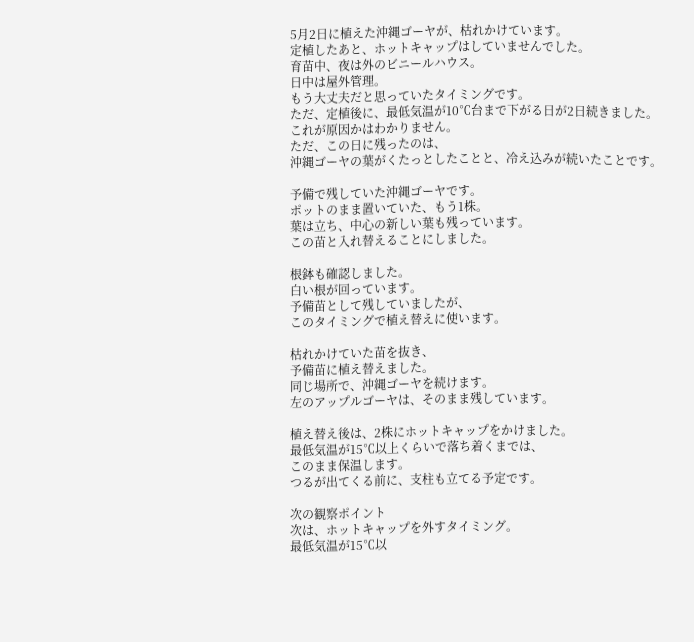5月2日に植えた沖縄ゴーヤが、枯れかけています。
定植したあと、ホットキャップはしていませんでした。
育苗中、夜は外のビニールハウス。
日中は屋外管理。
もう大丈夫だと思っていたタイミングです。
ただ、定植後に、最低気温が10℃台まで下がる日が2日続きました。
これが原因かはわかりません。
ただ、この日に残ったのは、
沖縄ゴーヤの葉がくたっとしたことと、冷え込みが続いたことです。

予備で残していた沖縄ゴーヤです。
ポットのまま置いていた、もう1株。
葉は立ち、中心の新しい葉も残っています。
この苗と入れ替えることにしました。

根鉢も確認しました。
白い根が回っています。
予備苗として残していましたが、
このタイミングで植え替えに使います。

枯れかけていた苗を抜き、
予備苗に植え替えました。
同じ場所で、沖縄ゴーヤを続けます。
左のアップルゴーヤは、そのまま残しています。

植え替え後は、2株にホットキャップをかけました。
最低気温が15℃以上くらいで落ち着くまでは、
このまま保温します。
つるが出てくる前に、支柱も立てる予定です。

次の観察ポイント
次は、ホットキャップを外すタイミング。
最低気温が15℃以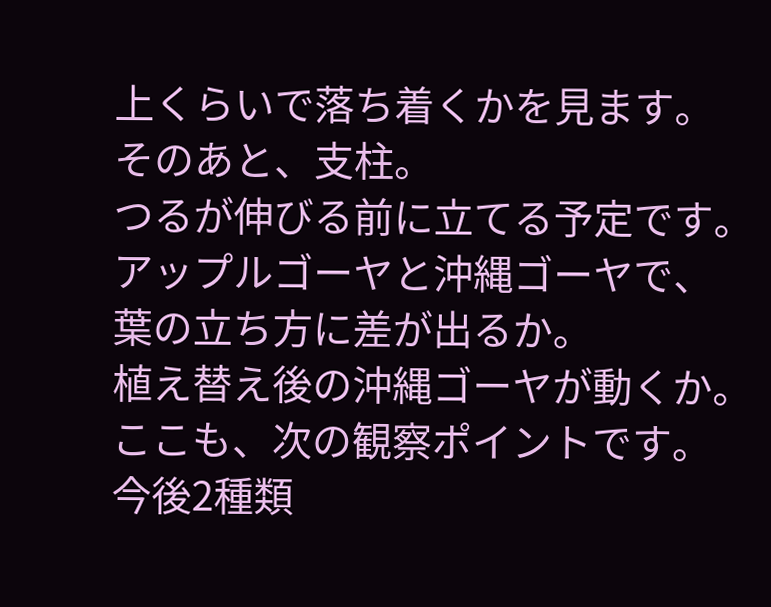上くらいで落ち着くかを見ます。
そのあと、支柱。
つるが伸びる前に立てる予定です。
アップルゴーヤと沖縄ゴーヤで、
葉の立ち方に差が出るか。
植え替え後の沖縄ゴーヤが動くか。
ここも、次の観察ポイントです。
今後2種類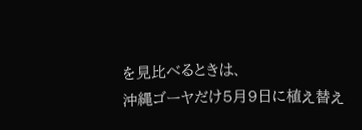を見比べるときは、
沖縄ゴーヤだけ5月9日に植え替え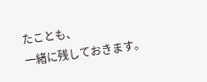たことも、
一緒に残しておきます。